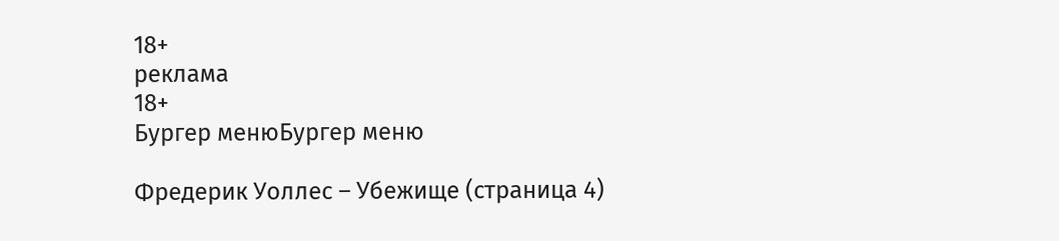18+
реклама
18+
Бургер менюБургер меню

Фредерик Уоллес – Убежище (страница 4)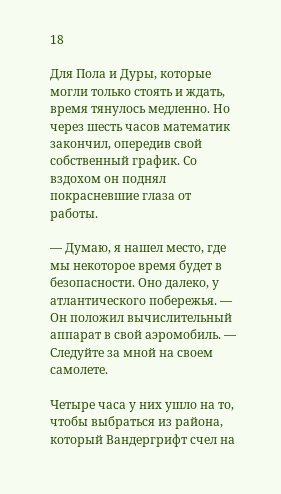18

Для Пола и Дуры, которые могли только стоять и ждать, время тянулось медленно. Но через шесть часов математик закончил, опередив свой собственный график. Со вздохом он поднял покрасневшие глаза от работы.

— Думаю, я нашел место, где мы некоторое время будет в безопасности. Оно далеко, у атлантического побережья. — Он положил вычислительный аппарат в свой аэромобиль. — Следуйте за мной на своем самолете.

Четыре часа у них ушло на то, чтобы выбраться из района, который Вандергрифт счел на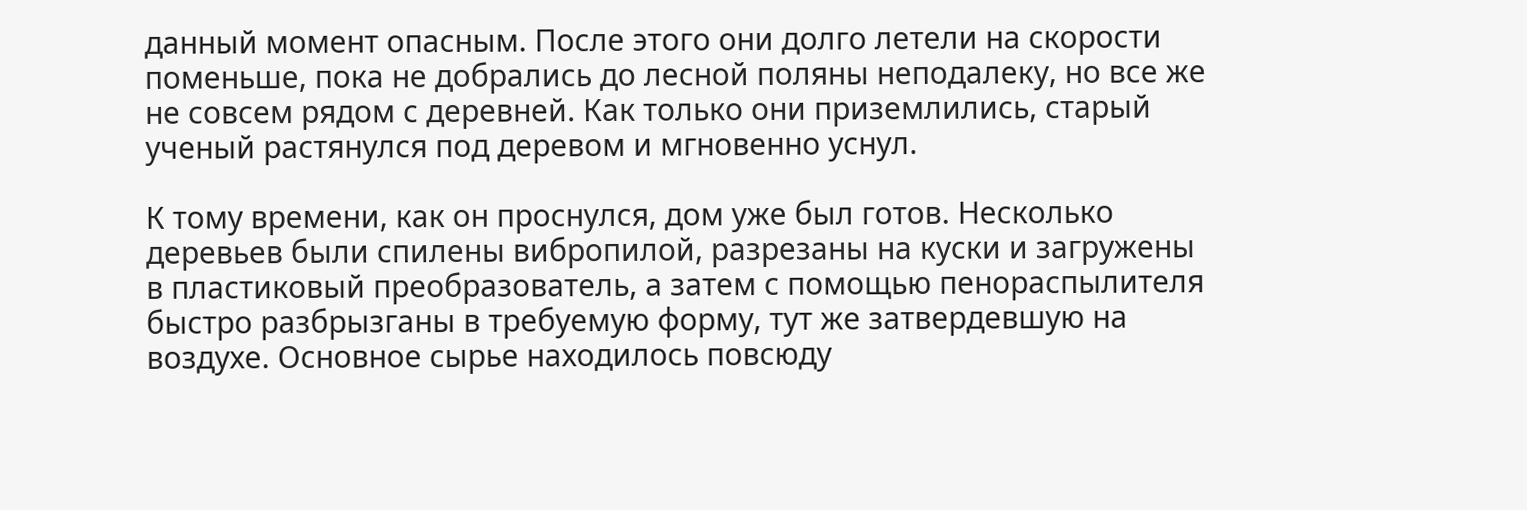данный момент опасным. После этого они долго летели на скорости поменьше, пока не добрались до лесной поляны неподалеку, но все же не совсем рядом с деревней. Как только они приземлились, старый ученый растянулся под деревом и мгновенно уснул.

К тому времени, как он проснулся, дом уже был готов. Несколько деревьев были спилены вибропилой, разрезаны на куски и загружены в пластиковый преобразователь, а затем с помощью пенораспылителя быстро разбрызганы в требуемую форму, тут же затвердевшую на воздухе. Основное сырье находилось повсюду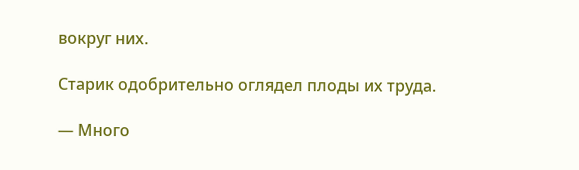вокруг них.

Старик одобрительно оглядел плоды их труда.

— Много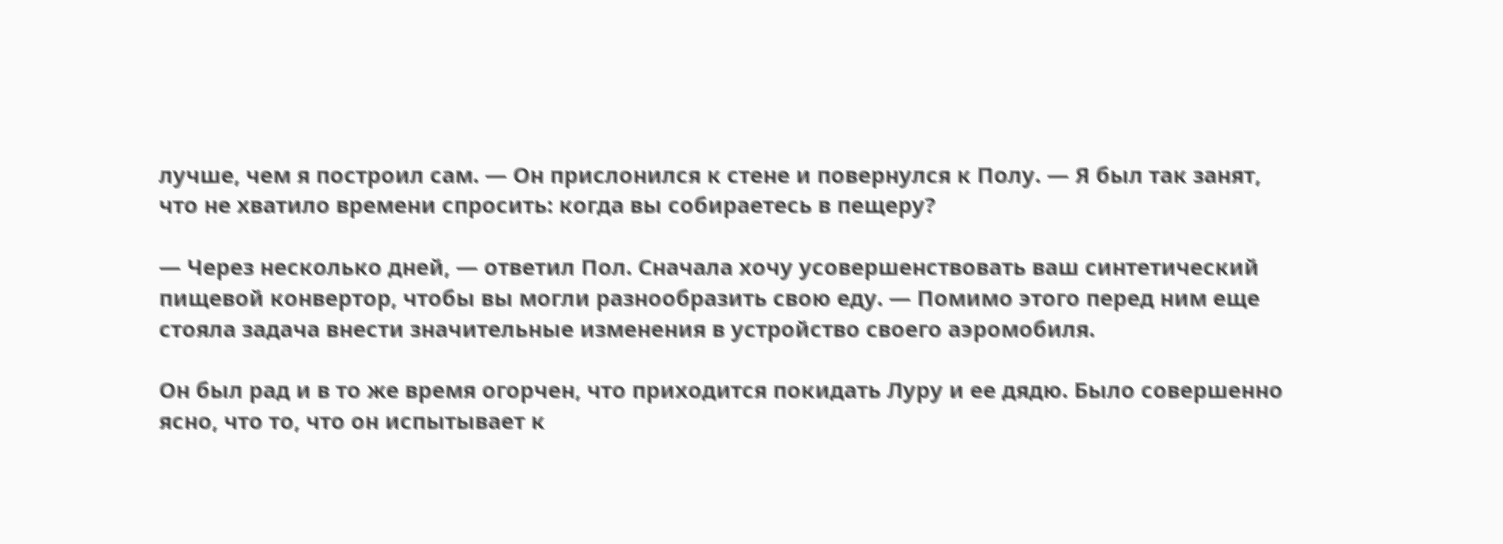лучше, чем я построил сам. — Он прислонился к стене и повернулся к Полу. — Я был так занят, что не хватило времени спросить: когда вы собираетесь в пещеру?

— Через несколько дней, — ответил Пол. Сначала хочу усовершенствовать ваш синтетический пищевой конвертор, чтобы вы могли разнообразить свою еду. — Помимо этого перед ним еще стояла задача внести значительные изменения в устройство своего аэромобиля.

Он был рад и в то же время огорчен, что приходится покидать Луру и ее дядю. Было совершенно ясно, что то, что он испытывает к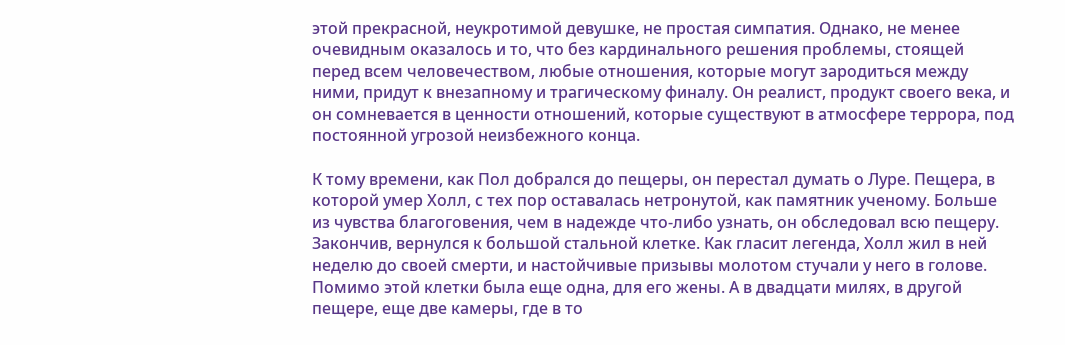этой прекрасной, неукротимой девушке, не простая симпатия. Однако, не менее очевидным оказалось и то, что без кардинального решения проблемы, стоящей перед всем человечеством, любые отношения, которые могут зародиться между ними, придут к внезапному и трагическому финалу. Он реалист, продукт своего века, и он сомневается в ценности отношений, которые существуют в атмосфере террора, под постоянной угрозой неизбежного конца.

К тому времени, как Пол добрался до пещеры, он перестал думать о Луре. Пещера, в которой умер Холл, с тех пор оставалась нетронутой, как памятник ученому. Больше из чувства благоговения, чем в надежде что-либо узнать, он обследовал всю пещеру. Закончив, вернулся к большой стальной клетке. Как гласит легенда, Холл жил в ней неделю до своей смерти, и настойчивые призывы молотом стучали у него в голове. Помимо этой клетки была еще одна, для его жены. А в двадцати милях, в другой пещере, еще две камеры, где в то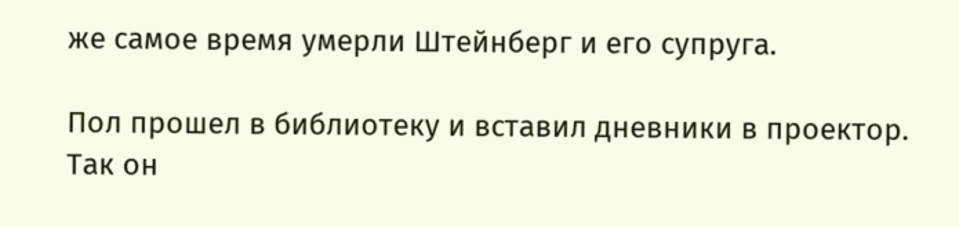же самое время умерли Штейнберг и его супруга.

Пол прошел в библиотеку и вставил дневники в проектор. Так он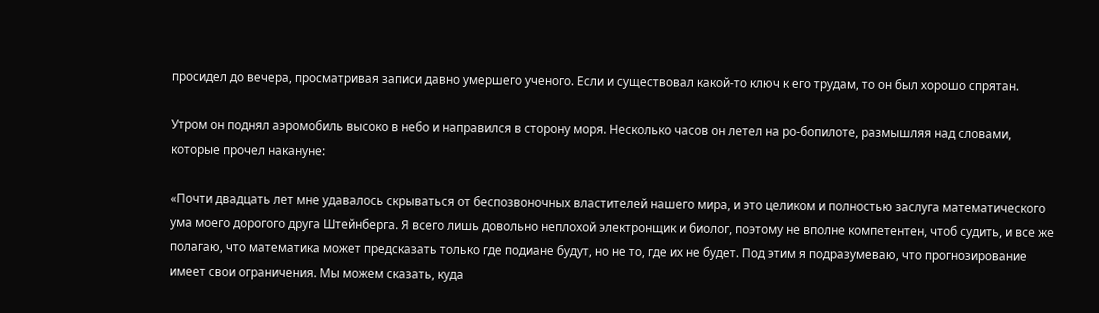просидел до вечера, просматривая записи давно умершего ученого. Если и существовал какой-то ключ к его трудам, то он был хорошо спрятан.

Утром он поднял аэромобиль высоко в небо и направился в сторону моря. Несколько часов он летел на ро-бопилоте, размышляя над словами, которые прочел накануне:

«Почти двадцать лет мне удавалось скрываться от беспозвоночных властителей нашего мира, и это целиком и полностью заслуга математического ума моего дорогого друга Штейнберга. Я всего лишь довольно неплохой электронщик и биолог, поэтому не вполне компетентен, чтоб судить, и все же полагаю, что математика может предсказать только где подиане будут, но не то, где их не будет. Под этим я подразумеваю, что прогнозирование имеет свои ограничения. Мы можем сказать, куда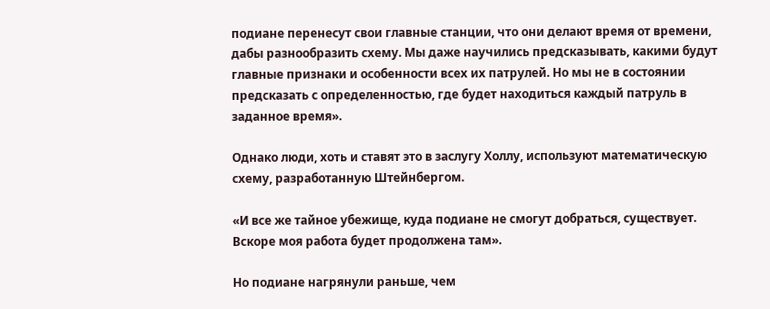подиане перенесут свои главные станции, что они делают время от времени, дабы разнообразить схему. Мы даже научились предсказывать, какими будут главные признаки и особенности всех их патрулей. Но мы не в состоянии предсказать с определенностью, где будет находиться каждый патруль в заданное время».

Однако люди, хоть и ставят это в заслугу Холлу, используют математическую схему, разработанную Штейнбергом.

«И все же тайное убежище, куда подиане не смогут добраться, существует. Вскоре моя работа будет продолжена там».

Но подиане нагрянули раньше, чем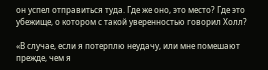он успел отправиться туда. Где же оно, это место? Где это убежище, о котором с такой уверенностью говорил Холл?

«В случае, если я потерплю неудачу, или мне помешают прежде, чем я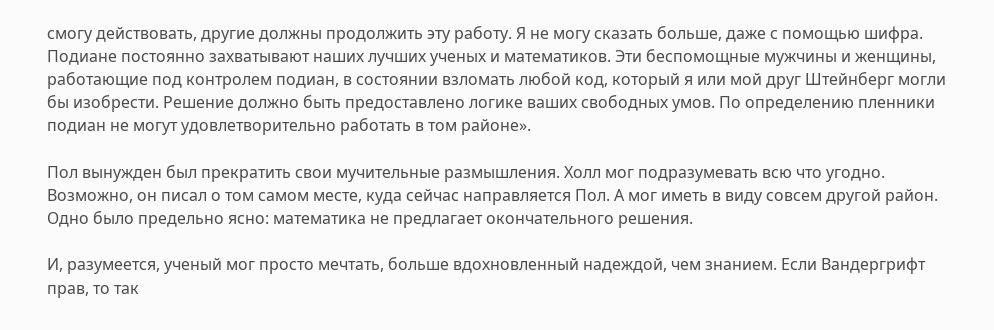смогу действовать, другие должны продолжить эту работу. Я не могу сказать больше, даже с помощью шифра. Подиане постоянно захватывают наших лучших ученых и математиков. Эти беспомощные мужчины и женщины, работающие под контролем подиан, в состоянии взломать любой код, который я или мой друг Штейнберг могли бы изобрести. Решение должно быть предоставлено логике ваших свободных умов. По определению пленники подиан не могут удовлетворительно работать в том районе».

Пол вынужден был прекратить свои мучительные размышления. Холл мог подразумевать всю что угодно. Возможно, он писал о том самом месте, куда сейчас направляется Пол. А мог иметь в виду совсем другой район. Одно было предельно ясно: математика не предлагает окончательного решения.

И, разумеется, ученый мог просто мечтать, больше вдохновленный надеждой, чем знанием. Если Вандергрифт прав, то так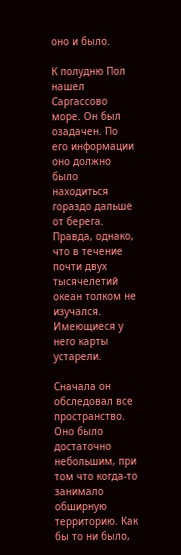оно и было.

К полудню Пол нашел Саргассово море. Он был озадачен. По его информации оно должно было находиться гораздо дальше от берега. Правда, однако, что в течение почти двух тысячелетий океан толком не изучался. Имеющиеся у него карты устарели.

Сначала он обследовал все пространство. Оно было достаточно небольшим, при том что когда-то занимало обширную территорию. Как бы то ни было,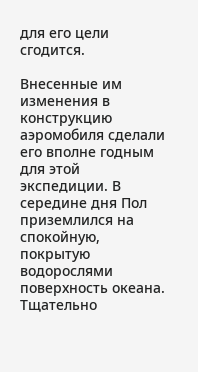для его цели сгодится.

Внесенные им изменения в конструкцию аэромобиля сделали его вполне годным для этой экспедиции. В середине дня Пол приземлился на спокойную, покрытую водорослями поверхность океана. Тщательно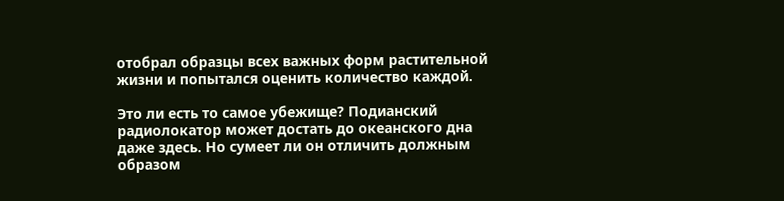отобрал образцы всех важных форм растительной жизни и попытался оценить количество каждой.

Это ли есть то самое убежище? Подианский радиолокатор может достать до океанского дна даже здесь. Но сумеет ли он отличить должным образом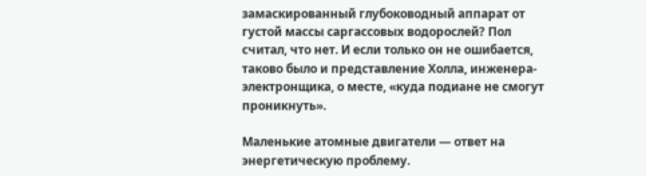замаскированный глубоководный аппарат от густой массы саргассовых водорослей? Пол считал, что нет. И если только он не ошибается, таково было и представление Холла, инженера-электронщика, о месте, «куда подиане не смогут проникнуть».

Маленькие атомные двигатели — ответ на энергетическую проблему.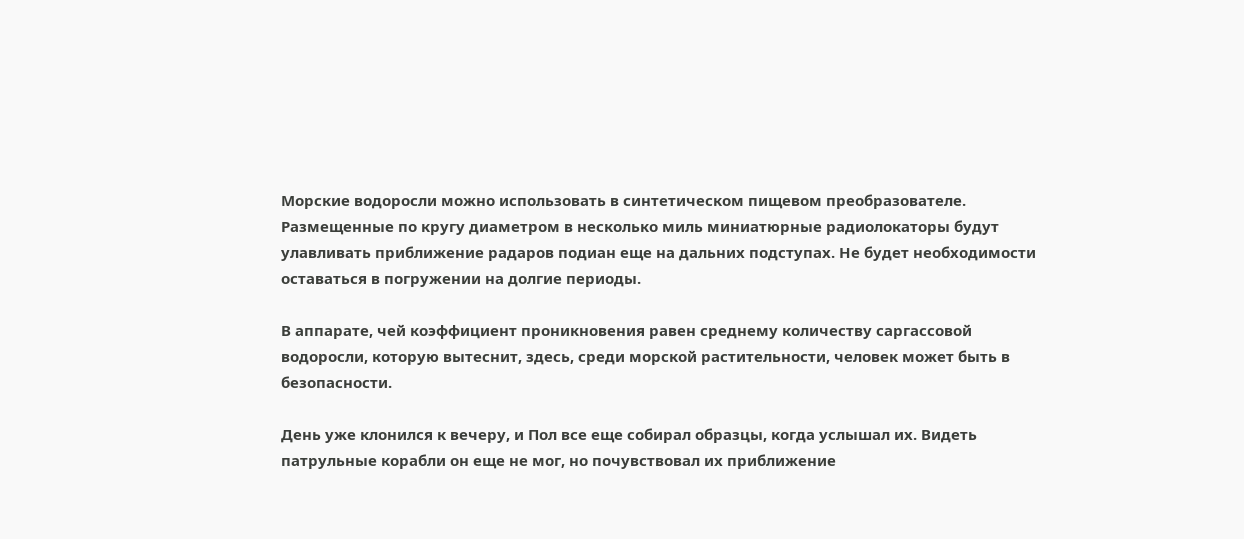Морские водоросли можно использовать в синтетическом пищевом преобразователе. Размещенные по кругу диаметром в несколько миль миниатюрные радиолокаторы будут улавливать приближение радаров подиан еще на дальних подступах. Не будет необходимости оставаться в погружении на долгие периоды.

В аппарате, чей коэффициент проникновения равен среднему количеству саргассовой водоросли, которую вытеснит, здесь, среди морской растительности, человек может быть в безопасности.

День уже клонился к вечеру, и Пол все еще собирал образцы, когда услышал их. Видеть патрульные корабли он еще не мог, но почувствовал их приближение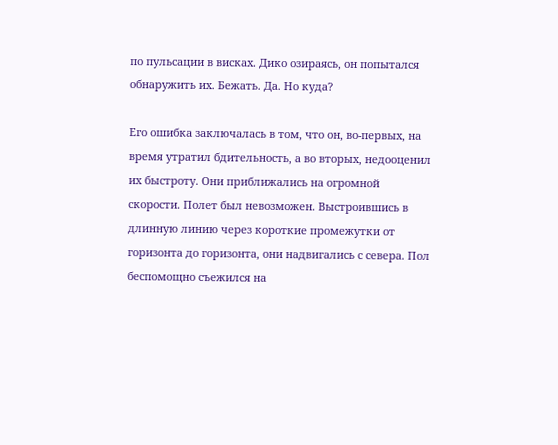по пульсации в висках. Дико озираясь, он попытался обнаружить их. Бежать. Да. Но куда?

Его ошибка заключалась в том, что он, во-первых, на время утратил бдительность, а во вторых, недооценил их быстроту. Они приближались на огромной скорости. Полет был невозможен. Выстроившись в длинную линию через короткие промежутки от горизонта до горизонта, они надвигались с севера. Пол беспомощно съежился на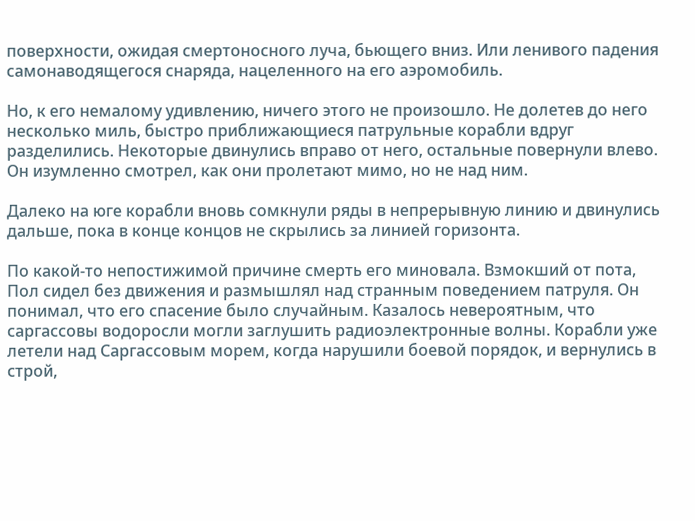поверхности, ожидая смертоносного луча, бьющего вниз. Или ленивого падения самонаводящегося снаряда, нацеленного на его аэромобиль.

Но, к его немалому удивлению, ничего этого не произошло. Не долетев до него несколько миль, быстро приближающиеся патрульные корабли вдруг разделились. Некоторые двинулись вправо от него, остальные повернули влево. Он изумленно смотрел, как они пролетают мимо, но не над ним.

Далеко на юге корабли вновь сомкнули ряды в непрерывную линию и двинулись дальше, пока в конце концов не скрылись за линией горизонта.

По какой-то непостижимой причине смерть его миновала. Взмокший от пота, Пол сидел без движения и размышлял над странным поведением патруля. Он понимал, что его спасение было случайным. Казалось невероятным, что саргассовы водоросли могли заглушить радиоэлектронные волны. Корабли уже летели над Саргассовым морем, когда нарушили боевой порядок, и вернулись в строй,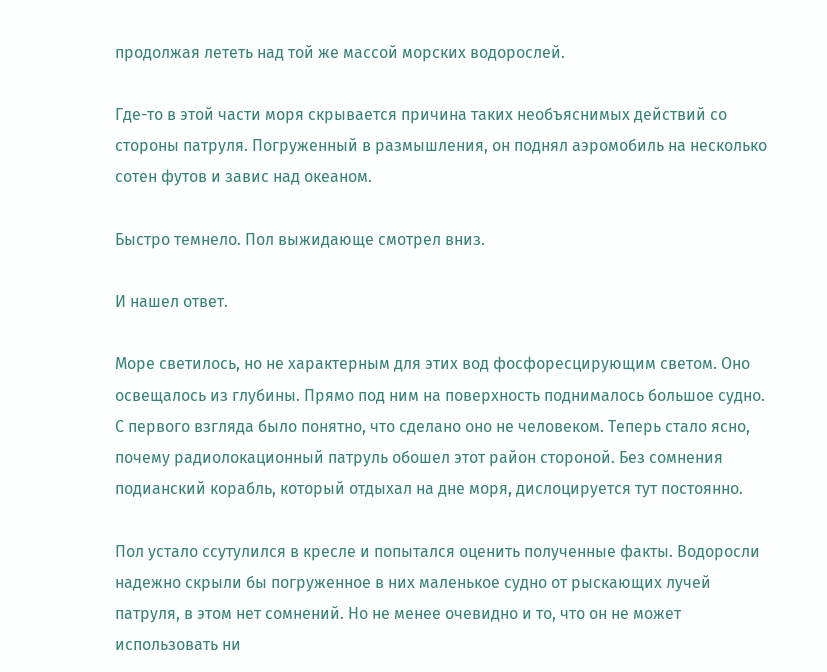продолжая лететь над той же массой морских водорослей.

Где-то в этой части моря скрывается причина таких необъяснимых действий со стороны патруля. Погруженный в размышления, он поднял аэромобиль на несколько сотен футов и завис над океаном.

Быстро темнело. Пол выжидающе смотрел вниз.

И нашел ответ.

Море светилось, но не характерным для этих вод фосфоресцирующим светом. Оно освещалось из глубины. Прямо под ним на поверхность поднималось большое судно. С первого взгляда было понятно, что сделано оно не человеком. Теперь стало ясно, почему радиолокационный патруль обошел этот район стороной. Без сомнения подианский корабль, который отдыхал на дне моря, дислоцируется тут постоянно.

Пол устало ссутулился в кресле и попытался оценить полученные факты. Водоросли надежно скрыли бы погруженное в них маленькое судно от рыскающих лучей патруля, в этом нет сомнений. Но не менее очевидно и то, что он не может использовать ни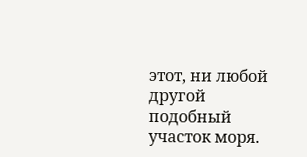этот, ни любой другой подобный участок моря.